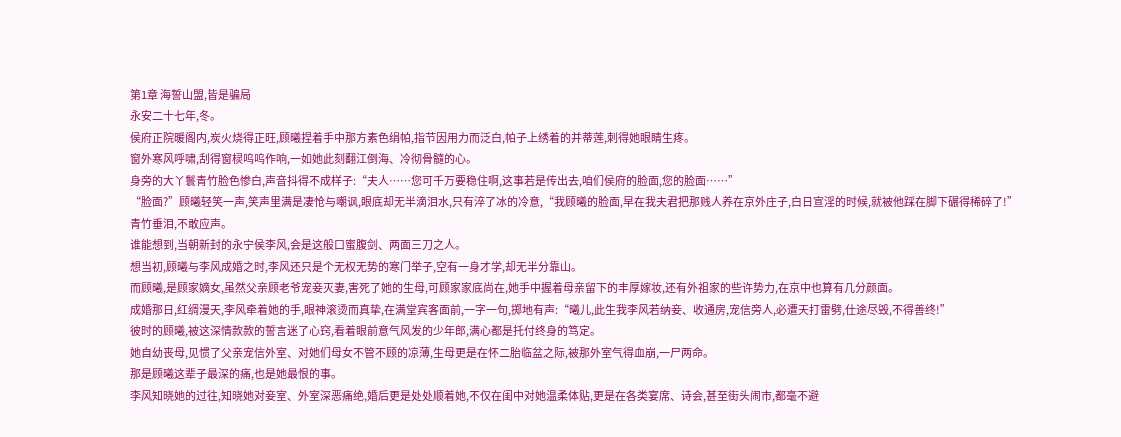第1章 海誓山盟,皆是骗局
永安二十七年,冬。
侯府正院暖阁内,炭火烧得正旺,顾曦捏着手中那方素色绢帕,指节因用力而泛白,帕子上绣着的并蒂莲,刺得她眼睛生疼。
窗外寒风呼啸,刮得窗棂呜呜作响,一如她此刻翻江倒海、冷彻骨髓的心。
身旁的大丫鬟青竹脸色惨白,声音抖得不成样子:“夫人……您可千万要稳住啊,这事若是传出去,咱们侯府的脸面,您的脸面……”
“脸面?”顾曦轻笑一声,笑声里满是凄怆与嘲讽,眼底却无半滴泪水,只有淬了冰的冷意,“我顾曦的脸面,早在我夫君把那贱人养在京外庄子,白日宣淫的时候,就被他踩在脚下碾得稀碎了!”
青竹垂泪,不敢应声。
谁能想到,当朝新封的永宁侯李风,会是这般口蜜腹剑、两面三刀之人。
想当初,顾曦与李风成婚之时,李风还只是个无权无势的寒门举子,空有一身才学,却无半分靠山。
而顾曦,是顾家嫡女,虽然父亲顾老爷宠妾灭妻,害死了她的生母,可顾家家底尚在,她手中握着母亲留下的丰厚嫁妆,还有外祖家的些许势力,在京中也算有几分颜面。
成婚那日,红绸漫天,李风牵着她的手,眼神滚烫而真挚,在满堂宾客面前,一字一句,掷地有声:“曦儿,此生我李风若纳妾、收通房,宠信旁人,必遭天打雷劈,仕途尽毁,不得善终!”
彼时的顾曦,被这深情款款的誓言迷了心窍,看着眼前意气风发的少年郎,满心都是托付终身的笃定。
她自幼丧母,见惯了父亲宠信外室、对她们母女不管不顾的凉薄,生母更是在怀二胎临盆之际,被那外室气得血崩,一尸两命。
那是顾曦这辈子最深的痛,也是她最恨的事。
李风知晓她的过往,知晓她对妾室、外室深恶痛绝,婚后更是处处顺着她,不仅在闺中对她温柔体贴,更是在各类宴席、诗会,甚至街头闹市,都毫不避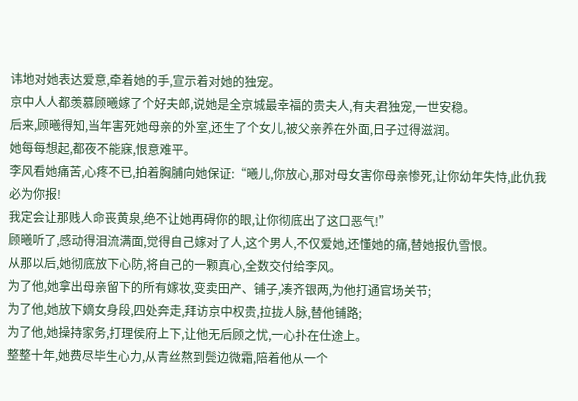讳地对她表达爱意,牵着她的手,宣示着对她的独宠。
京中人人都羡慕顾曦嫁了个好夫郎,说她是全京城最幸福的贵夫人,有夫君独宠,一世安稳。
后来,顾曦得知,当年害死她母亲的外室,还生了个女儿,被父亲养在外面,日子过得滋润。
她每每想起,都夜不能寐,恨意难平。
李风看她痛苦,心疼不已,拍着胸脯向她保证:“曦儿,你放心,那对母女害你母亲惨死,让你幼年失恃,此仇我必为你报!
我定会让那贱人命丧黄泉,绝不让她再碍你的眼,让你彻底出了这口恶气!”
顾曦听了,感动得泪流满面,觉得自己嫁对了人,这个男人,不仅爱她,还懂她的痛,替她报仇雪恨。
从那以后,她彻底放下心防,将自己的一颗真心,全数交付给李风。
为了他,她拿出母亲留下的所有嫁妆,变卖田产、铺子,凑齐银两,为他打通官场关节;
为了他,她放下嫡女身段,四处奔走,拜访京中权贵,拉拢人脉,替他铺路;
为了他,她操持家务,打理侯府上下,让他无后顾之忧,一心扑在仕途上。
整整十年,她费尽毕生心力,从青丝熬到鬓边微霜,陪着他从一个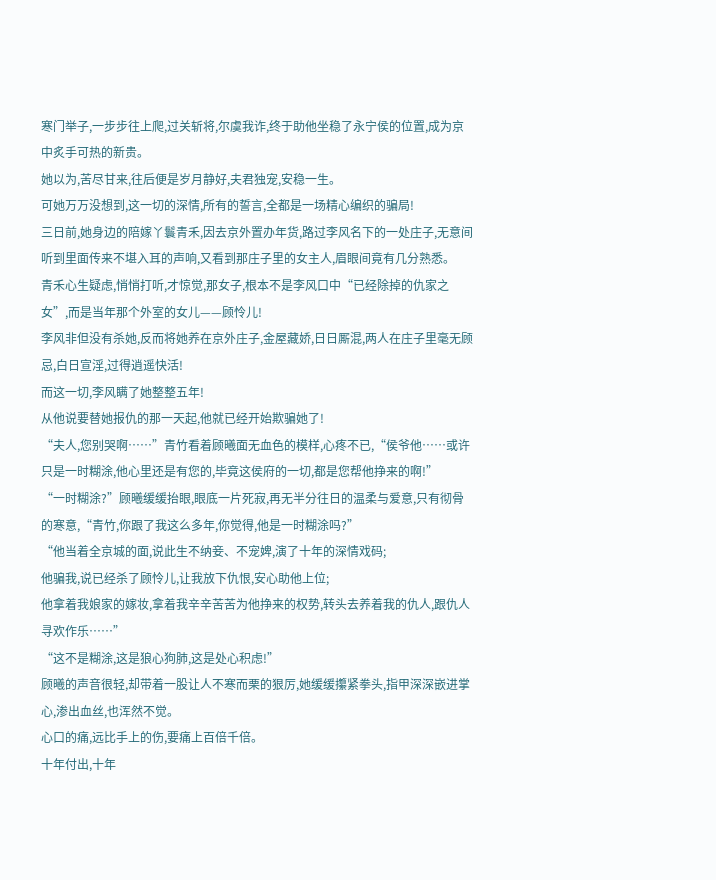寒门举子,一步步往上爬,过关斩将,尔虞我诈,终于助他坐稳了永宁侯的位置,成为京中炙手可热的新贵。
她以为,苦尽甘来,往后便是岁月静好,夫君独宠,安稳一生。
可她万万没想到,这一切的深情,所有的誓言,全都是一场精心编织的骗局!
三日前,她身边的陪嫁丫鬟青禾,因去京外置办年货,路过李风名下的一处庄子,无意间听到里面传来不堪入耳的声响,又看到那庄子里的女主人,眉眼间竟有几分熟悉。
青禾心生疑虑,悄悄打听,才惊觉,那女子,根本不是李风口中“已经除掉的仇家之女”,而是当年那个外室的女儿——顾怜儿!
李风非但没有杀她,反而将她养在京外庄子,金屋藏娇,日日厮混,两人在庄子里毫无顾忌,白日宣淫,过得逍遥快活!
而这一切,李风瞒了她整整五年!
从他说要替她报仇的那一天起,他就已经开始欺骗她了!
“夫人,您别哭啊……”青竹看着顾曦面无血色的模样,心疼不已,“侯爷他……或许只是一时糊涂,他心里还是有您的,毕竟这侯府的一切,都是您帮他挣来的啊!”
“一时糊涂?”顾曦缓缓抬眼,眼底一片死寂,再无半分往日的温柔与爱意,只有彻骨的寒意,“青竹,你跟了我这么多年,你觉得,他是一时糊涂吗?”
“他当着全京城的面,说此生不纳妾、不宠婢,演了十年的深情戏码;
他骗我,说已经杀了顾怜儿,让我放下仇恨,安心助他上位;
他拿着我娘家的嫁妆,拿着我辛辛苦苦为他挣来的权势,转头去养着我的仇人,跟仇人寻欢作乐……”
“这不是糊涂,这是狼心狗肺,这是处心积虑!”
顾曦的声音很轻,却带着一股让人不寒而栗的狠厉,她缓缓攥紧拳头,指甲深深嵌进掌心,渗出血丝,也浑然不觉。
心口的痛,远比手上的伤,要痛上百倍千倍。
十年付出,十年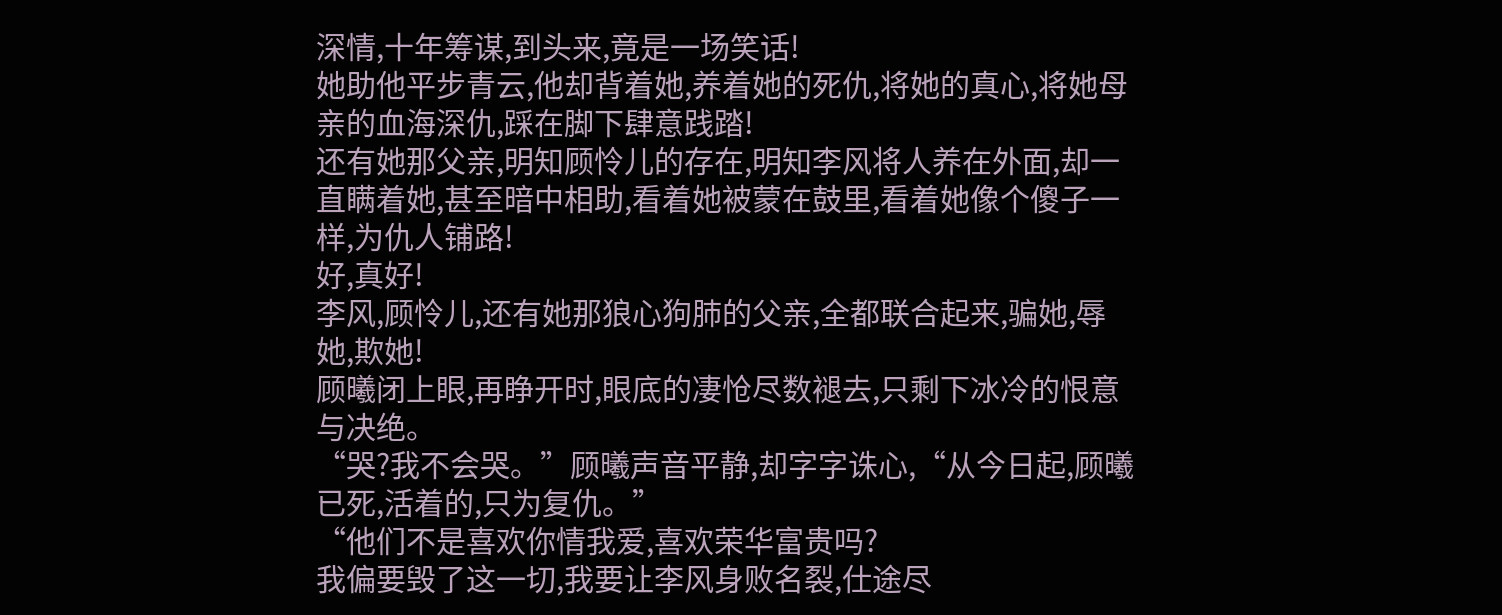深情,十年筹谋,到头来,竟是一场笑话!
她助他平步青云,他却背着她,养着她的死仇,将她的真心,将她母亲的血海深仇,踩在脚下肆意践踏!
还有她那父亲,明知顾怜儿的存在,明知李风将人养在外面,却一直瞒着她,甚至暗中相助,看着她被蒙在鼓里,看着她像个傻子一样,为仇人铺路!
好,真好!
李风,顾怜儿,还有她那狼心狗肺的父亲,全都联合起来,骗她,辱她,欺她!
顾曦闭上眼,再睁开时,眼底的凄怆尽数褪去,只剩下冰冷的恨意与决绝。
“哭?我不会哭。”顾曦声音平静,却字字诛心,“从今日起,顾曦已死,活着的,只为复仇。”
“他们不是喜欢你情我爱,喜欢荣华富贵吗?
我偏要毁了这一切,我要让李风身败名裂,仕途尽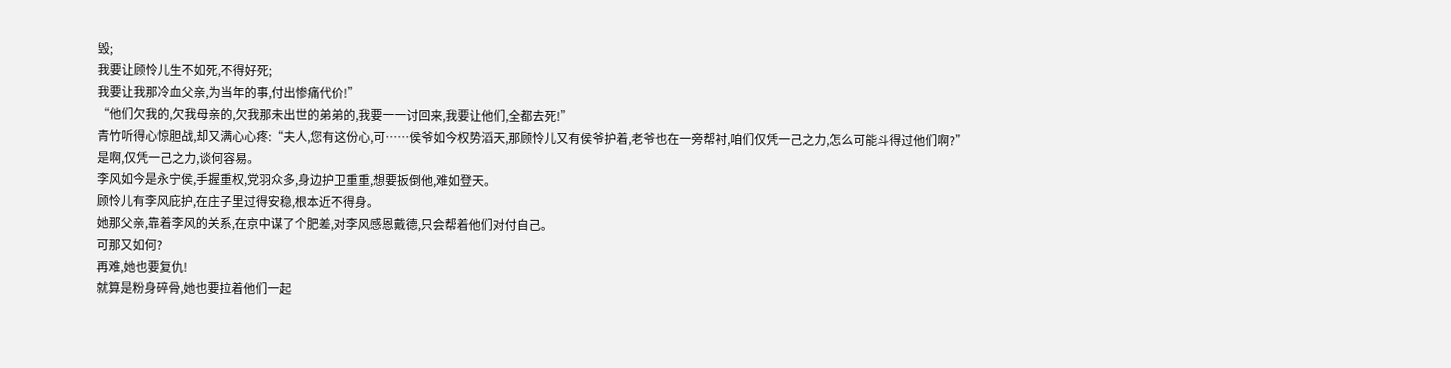毁;
我要让顾怜儿生不如死,不得好死;
我要让我那冷血父亲,为当年的事,付出惨痛代价!”
“他们欠我的,欠我母亲的,欠我那未出世的弟弟的,我要一一讨回来,我要让他们,全都去死!”
青竹听得心惊胆战,却又满心心疼:“夫人,您有这份心,可……侯爷如今权势滔天,那顾怜儿又有侯爷护着,老爷也在一旁帮衬,咱们仅凭一己之力,怎么可能斗得过他们啊?”
是啊,仅凭一己之力,谈何容易。
李风如今是永宁侯,手握重权,党羽众多,身边护卫重重,想要扳倒他,难如登天。
顾怜儿有李风庇护,在庄子里过得安稳,根本近不得身。
她那父亲,靠着李风的关系,在京中谋了个肥差,对李风感恩戴德,只会帮着他们对付自己。
可那又如何?
再难,她也要复仇!
就算是粉身碎骨,她也要拉着他们一起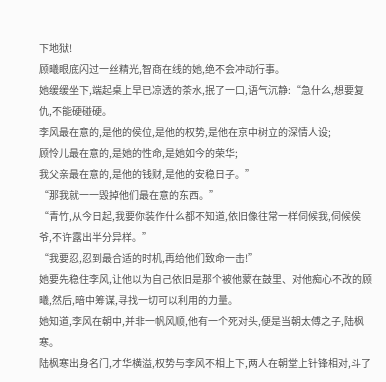下地狱!
顾曦眼底闪过一丝精光,智商在线的她,绝不会冲动行事。
她缓缓坐下,端起桌上早已凉透的茶水,抿了一口,语气沉静:“急什么,想要复仇,不能硬碰硬。
李风最在意的,是他的侯位,是他的权势,是他在京中树立的深情人设;
顾怜儿最在意的,是她的性命,是她如今的荣华;
我父亲最在意的,是他的钱财,是他的安稳日子。”
“那我就一一毁掉他们最在意的东西。”
“青竹,从今日起,我要你装作什么都不知道,依旧像往常一样伺候我,伺候侯爷,不许露出半分异样。”
“我要忍,忍到最合适的时机,再给他们致命一击!”
她要先稳住李风,让他以为自己依旧是那个被他蒙在鼓里、对他痴心不改的顾曦,然后,暗中筹谋,寻找一切可以利用的力量。
她知道,李风在朝中,并非一帆风顺,他有一个死对头,便是当朝太傅之子,陆枫寒。
陆枫寒出身名门,才华横溢,权势与李风不相上下,两人在朝堂上针锋相对,斗了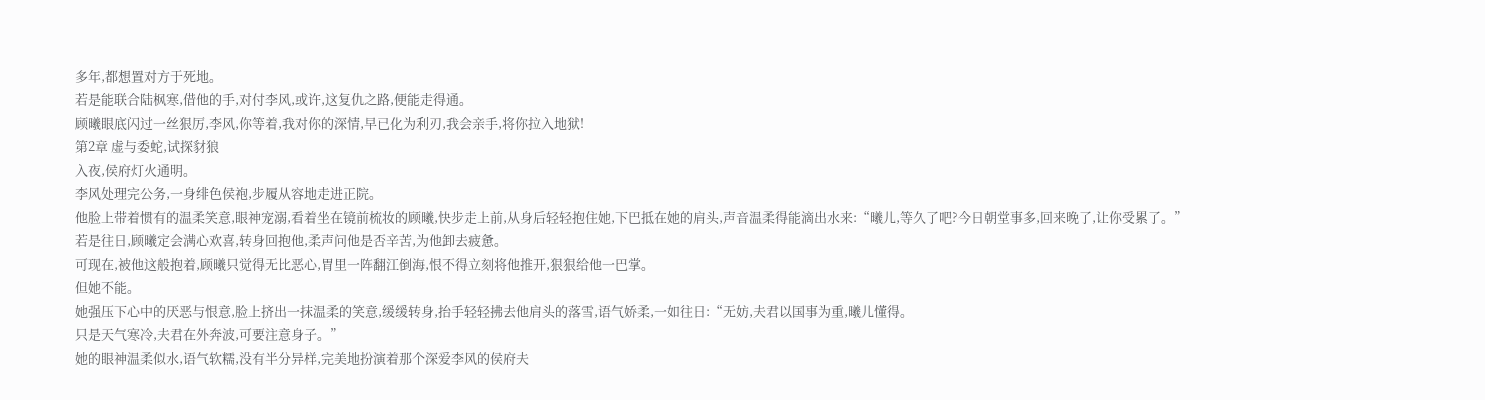多年,都想置对方于死地。
若是能联合陆枫寒,借他的手,对付李风,或许,这复仇之路,便能走得通。
顾曦眼底闪过一丝狠厉,李风,你等着,我对你的深情,早已化为利刃,我会亲手,将你拉入地狱!
第2章 虚与委蛇,试探豺狼
入夜,侯府灯火通明。
李风处理完公务,一身绯色侯袍,步履从容地走进正院。
他脸上带着惯有的温柔笑意,眼神宠溺,看着坐在镜前梳妆的顾曦,快步走上前,从身后轻轻抱住她,下巴抵在她的肩头,声音温柔得能滴出水来:“曦儿,等久了吧?今日朝堂事多,回来晚了,让你受累了。”
若是往日,顾曦定会满心欢喜,转身回抱他,柔声问他是否辛苦,为他卸去疲惫。
可现在,被他这般抱着,顾曦只觉得无比恶心,胃里一阵翻江倒海,恨不得立刻将他推开,狠狠给他一巴掌。
但她不能。
她强压下心中的厌恶与恨意,脸上挤出一抹温柔的笑意,缓缓转身,抬手轻轻拂去他肩头的落雪,语气娇柔,一如往日:“无妨,夫君以国事为重,曦儿懂得。
只是天气寒冷,夫君在外奔波,可要注意身子。”
她的眼神温柔似水,语气软糯,没有半分异样,完美地扮演着那个深爱李风的侯府夫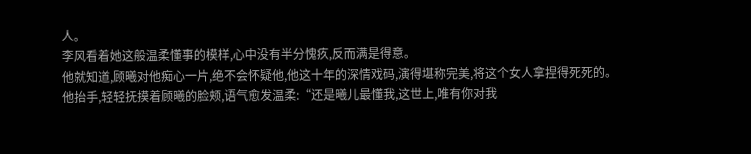人。
李风看着她这般温柔懂事的模样,心中没有半分愧疚,反而满是得意。
他就知道,顾曦对他痴心一片,绝不会怀疑他,他这十年的深情戏码,演得堪称完美,将这个女人拿捏得死死的。
他抬手,轻轻抚摸着顾曦的脸颊,语气愈发温柔:“还是曦儿最懂我,这世上,唯有你对我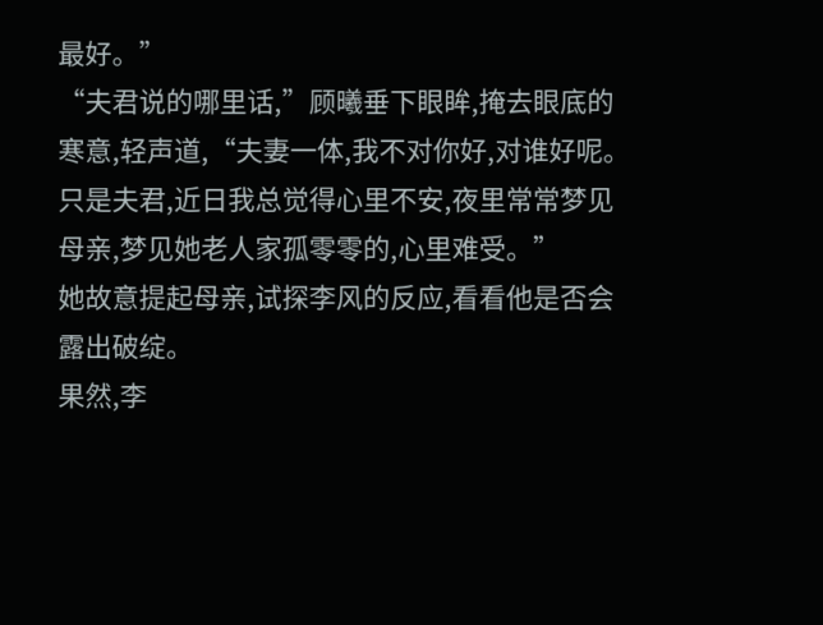最好。”
“夫君说的哪里话,”顾曦垂下眼眸,掩去眼底的寒意,轻声道,“夫妻一体,我不对你好,对谁好呢。
只是夫君,近日我总觉得心里不安,夜里常常梦见母亲,梦见她老人家孤零零的,心里难受。”
她故意提起母亲,试探李风的反应,看看他是否会露出破绽。
果然,李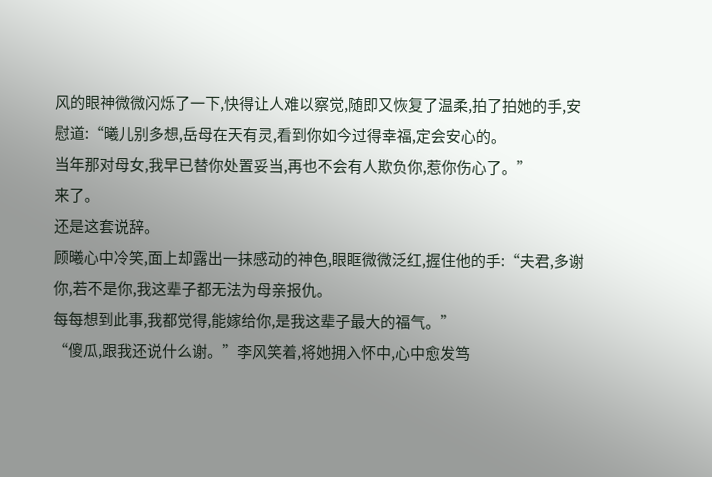风的眼神微微闪烁了一下,快得让人难以察觉,随即又恢复了温柔,拍了拍她的手,安慰道:“曦儿别多想,岳母在天有灵,看到你如今过得幸福,定会安心的。
当年那对母女,我早已替你处置妥当,再也不会有人欺负你,惹你伤心了。”
来了。
还是这套说辞。
顾曦心中冷笑,面上却露出一抹感动的神色,眼眶微微泛红,握住他的手:“夫君,多谢你,若不是你,我这辈子都无法为母亲报仇。
每每想到此事,我都觉得,能嫁给你,是我这辈子最大的福气。”
“傻瓜,跟我还说什么谢。”李风笑着,将她拥入怀中,心中愈发笃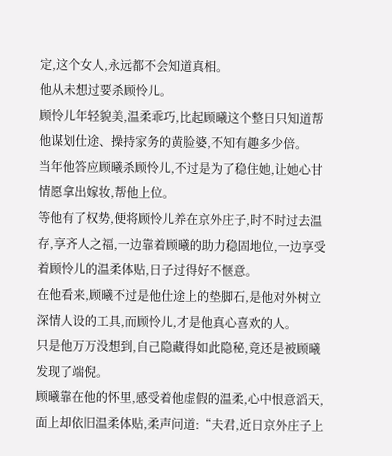定,这个女人,永远都不会知道真相。
他从未想过要杀顾怜儿。
顾怜儿年轻貌美,温柔乖巧,比起顾曦这个整日只知道帮他谋划仕途、操持家务的黄脸婆,不知有趣多少倍。
当年他答应顾曦杀顾怜儿,不过是为了稳住她,让她心甘情愿拿出嫁妆,帮他上位。
等他有了权势,便将顾怜儿养在京外庄子,时不时过去温存,享齐人之福,一边靠着顾曦的助力稳固地位,一边享受着顾怜儿的温柔体贴,日子过得好不惬意。
在他看来,顾曦不过是他仕途上的垫脚石,是他对外树立深情人设的工具,而顾怜儿,才是他真心喜欢的人。
只是他万万没想到,自己隐藏得如此隐秘,竟还是被顾曦发现了端倪。
顾曦靠在他的怀里,感受着他虚假的温柔,心中恨意滔天,面上却依旧温柔体贴,柔声问道:“夫君,近日京外庄子上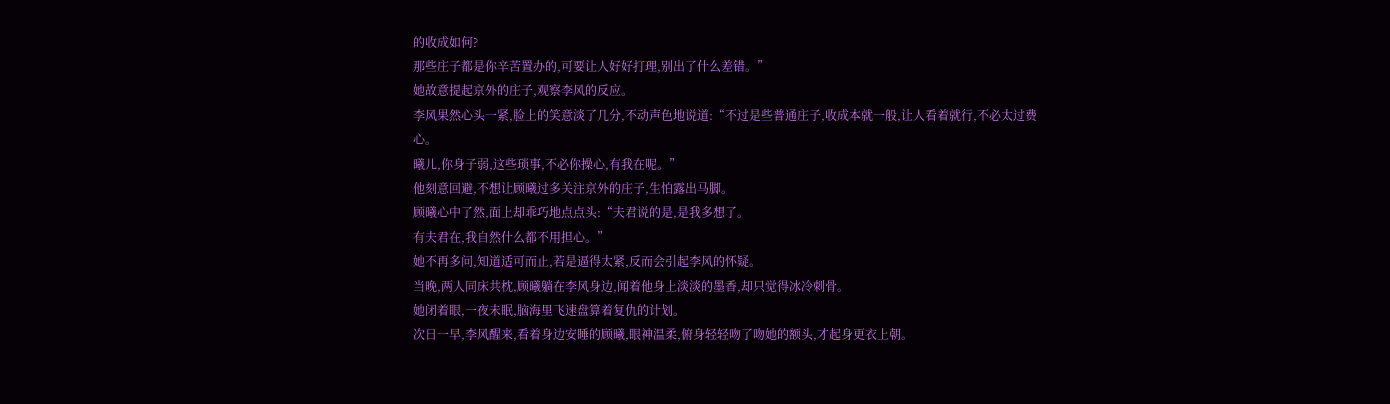的收成如何?
那些庄子都是你辛苦置办的,可要让人好好打理,别出了什么差错。”
她故意提起京外的庄子,观察李风的反应。
李风果然心头一紧,脸上的笑意淡了几分,不动声色地说道:“不过是些普通庄子,收成本就一般,让人看着就行,不必太过费心。
曦儿,你身子弱,这些琐事,不必你操心,有我在呢。”
他刻意回避,不想让顾曦过多关注京外的庄子,生怕露出马脚。
顾曦心中了然,面上却乖巧地点点头:“夫君说的是,是我多想了。
有夫君在,我自然什么都不用担心。”
她不再多问,知道适可而止,若是逼得太紧,反而会引起李风的怀疑。
当晚,两人同床共枕,顾曦躺在李风身边,闻着他身上淡淡的墨香,却只觉得冰冷刺骨。
她闭着眼,一夜未眠,脑海里飞速盘算着复仇的计划。
次日一早,李风醒来,看着身边安睡的顾曦,眼神温柔,俯身轻轻吻了吻她的额头,才起身更衣上朝。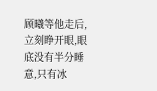顾曦等他走后,立刻睁开眼,眼底没有半分睡意,只有冰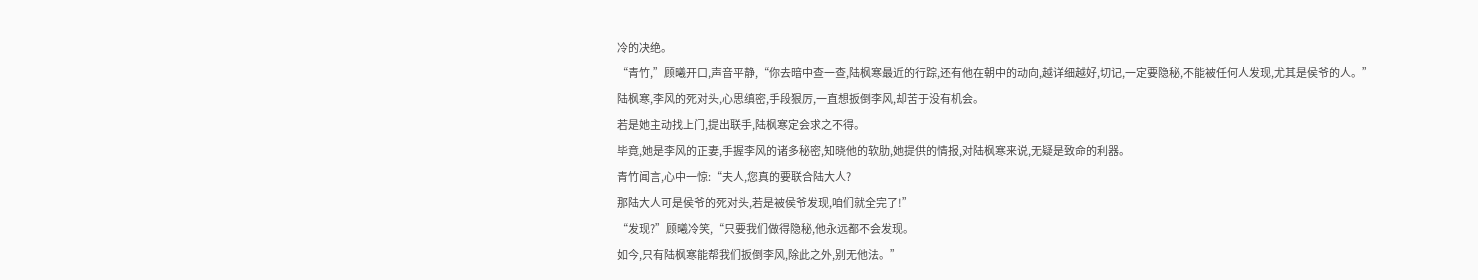冷的决绝。
“青竹,”顾曦开口,声音平静,“你去暗中查一查,陆枫寒最近的行踪,还有他在朝中的动向,越详细越好,切记,一定要隐秘,不能被任何人发现,尤其是侯爷的人。”
陆枫寒,李风的死对头,心思缜密,手段狠厉,一直想扳倒李风,却苦于没有机会。
若是她主动找上门,提出联手,陆枫寒定会求之不得。
毕竟,她是李风的正妻,手握李风的诸多秘密,知晓他的软肋,她提供的情报,对陆枫寒来说,无疑是致命的利器。
青竹闻言,心中一惊:“夫人,您真的要联合陆大人?
那陆大人可是侯爷的死对头,若是被侯爷发现,咱们就全完了!”
“发现?”顾曦冷笑,“只要我们做得隐秘,他永远都不会发现。
如今,只有陆枫寒能帮我们扳倒李风,除此之外,别无他法。”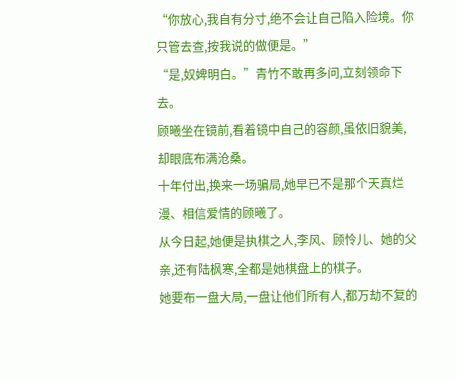“你放心,我自有分寸,绝不会让自己陷入险境。你只管去查,按我说的做便是。”
“是,奴婢明白。”青竹不敢再多问,立刻领命下去。
顾曦坐在镜前,看着镜中自己的容颜,虽依旧貌美,却眼底布满沧桑。
十年付出,换来一场骗局,她早已不是那个天真烂漫、相信爱情的顾曦了。
从今日起,她便是执棋之人,李风、顾怜儿、她的父亲,还有陆枫寒,全都是她棋盘上的棋子。
她要布一盘大局,一盘让他们所有人,都万劫不复的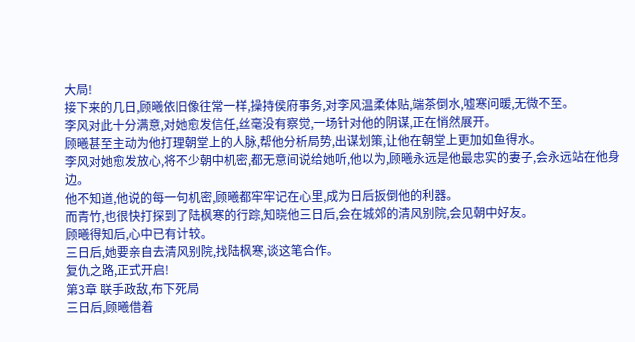大局!
接下来的几日,顾曦依旧像往常一样,操持侯府事务,对李风温柔体贴,端茶倒水,嘘寒问暖,无微不至。
李风对此十分满意,对她愈发信任,丝毫没有察觉,一场针对他的阴谋,正在悄然展开。
顾曦甚至主动为他打理朝堂上的人脉,帮他分析局势,出谋划策,让他在朝堂上更加如鱼得水。
李风对她愈发放心,将不少朝中机密,都无意间说给她听,他以为,顾曦永远是他最忠实的妻子,会永远站在他身边。
他不知道,他说的每一句机密,顾曦都牢牢记在心里,成为日后扳倒他的利器。
而青竹,也很快打探到了陆枫寒的行踪,知晓他三日后,会在城郊的清风别院,会见朝中好友。
顾曦得知后,心中已有计较。
三日后,她要亲自去清风别院,找陆枫寒,谈这笔合作。
复仇之路,正式开启!
第3章 联手政敌,布下死局
三日后,顾曦借着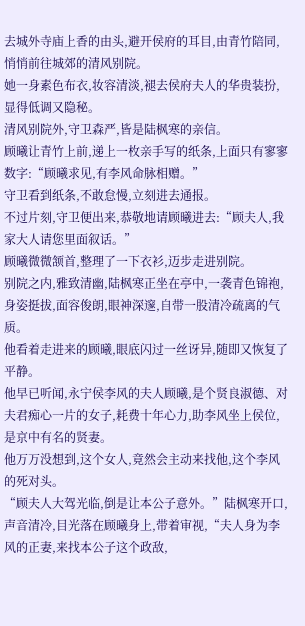去城外寺庙上香的由头,避开侯府的耳目,由青竹陪同,悄悄前往城郊的清风别院。
她一身素色布衣,妆容清淡,褪去侯府夫人的华贵装扮,显得低调又隐秘。
清风别院外,守卫森严,皆是陆枫寒的亲信。
顾曦让青竹上前,递上一枚亲手写的纸条,上面只有寥寥数字:“顾曦求见,有李风命脉相赠。”
守卫看到纸条,不敢怠慢,立刻进去通报。
不过片刻,守卫便出来,恭敬地请顾曦进去:“顾夫人,我家大人请您里面叙话。”
顾曦微微颔首,整理了一下衣衫,迈步走进别院。
别院之内,雅致清幽,陆枫寒正坐在亭中,一袭青色锦袍,身姿挺拔,面容俊朗,眼神深邃,自带一股清冷疏离的气质。
他看着走进来的顾曦,眼底闪过一丝讶异,随即又恢复了平静。
他早已听闻,永宁侯李风的夫人顾曦,是个贤良淑德、对夫君痴心一片的女子,耗费十年心力,助李风坐上侯位,是京中有名的贤妻。
他万万没想到,这个女人,竟然会主动来找他,这个李风的死对头。
“顾夫人大驾光临,倒是让本公子意外。”陆枫寒开口,声音清冷,目光落在顾曦身上,带着审视,“夫人身为李风的正妻,来找本公子这个政敌,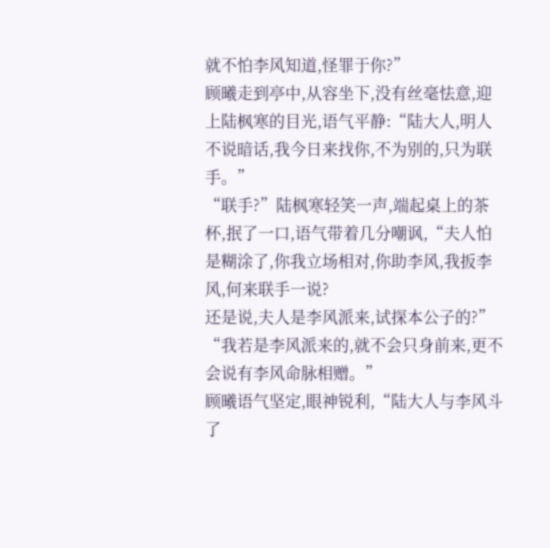就不怕李风知道,怪罪于你?”
顾曦走到亭中,从容坐下,没有丝毫怯意,迎上陆枫寒的目光,语气平静:“陆大人,明人不说暗话,我今日来找你,不为别的,只为联手。”
“联手?”陆枫寒轻笑一声,端起桌上的茶杯,抿了一口,语气带着几分嘲讽,“夫人怕是糊涂了,你我立场相对,你助李风,我扳李风,何来联手一说?
还是说,夫人是李风派来,试探本公子的?”
“我若是李风派来的,就不会只身前来,更不会说有李风命脉相赠。”
顾曦语气坚定,眼神锐利,“陆大人与李风斗了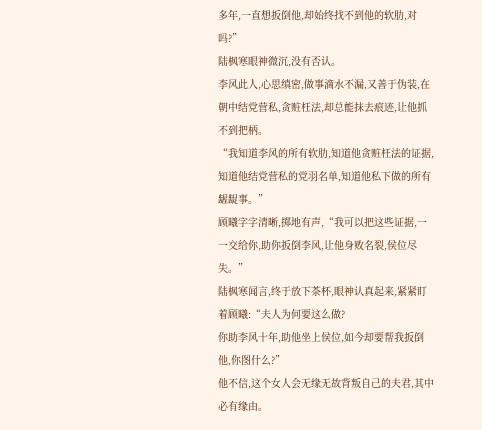多年,一直想扳倒他,却始终找不到他的软肋,对吗?”
陆枫寒眼神微沉,没有否认。
李风此人,心思缜密,做事滴水不漏,又善于伪装,在朝中结党营私,贪赃枉法,却总能抹去痕迹,让他抓不到把柄。
“我知道李风的所有软肋,知道他贪赃枉法的证据,知道他结党营私的党羽名单,知道他私下做的所有龌龊事。”
顾曦字字清晰,掷地有声,“我可以把这些证据,一一交给你,助你扳倒李风,让他身败名裂,侯位尽失。”
陆枫寒闻言,终于放下茶杯,眼神认真起来,紧紧盯着顾曦:“夫人为何要这么做?
你助李风十年,助他坐上侯位,如今却要帮我扳倒他,你图什么?”
他不信,这个女人会无缘无故背叛自己的夫君,其中必有缘由。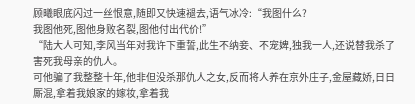顾曦眼底闪过一丝恨意,随即又快速褪去,语气冰冷:“我图什么?
我图他死,图他身败名裂,图他付出代价!”
“陆大人可知,李风当年对我许下重誓,此生不纳妾、不宠婢,独我一人,还说替我杀了害死我母亲的仇人。
可他骗了我整整十年,他非但没杀那仇人之女,反而将人养在京外庄子,金屋藏娇,日日厮混,拿着我娘家的嫁妆,拿着我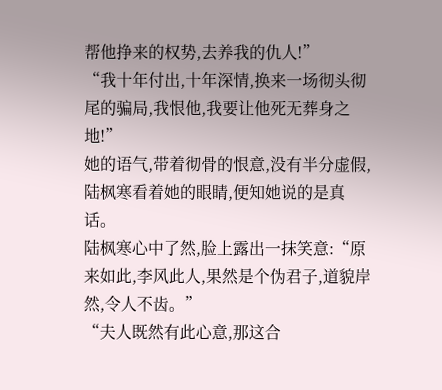帮他挣来的权势,去养我的仇人!”
“我十年付出,十年深情,换来一场彻头彻尾的骗局,我恨他,我要让他死无葬身之地!”
她的语气,带着彻骨的恨意,没有半分虚假,陆枫寒看着她的眼睛,便知她说的是真话。
陆枫寒心中了然,脸上露出一抹笑意:“原来如此,李风此人,果然是个伪君子,道貌岸然,令人不齿。”
“夫人既然有此心意,那这合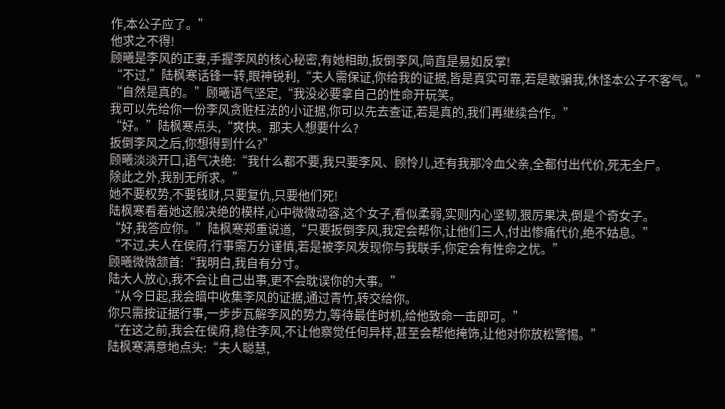作,本公子应了。”
他求之不得!
顾曦是李风的正妻,手握李风的核心秘密,有她相助,扳倒李风,简直是易如反掌!
“不过,”陆枫寒话锋一转,眼神锐利,“夫人需保证,你给我的证据,皆是真实可靠,若是敢骗我,休怪本公子不客气。”
“自然是真的。”顾曦语气坚定,“我没必要拿自己的性命开玩笑。
我可以先给你一份李风贪赃枉法的小证据,你可以先去查证,若是真的,我们再继续合作。”
“好。”陆枫寒点头,“爽快。那夫人想要什么?
扳倒李风之后,你想得到什么?”
顾曦淡淡开口,语气决绝:“我什么都不要,我只要李风、顾怜儿,还有我那冷血父亲,全都付出代价,死无全尸。
除此之外,我别无所求。”
她不要权势,不要钱财,只要复仇,只要他们死!
陆枫寒看着她这般决绝的模样,心中微微动容,这个女子,看似柔弱,实则内心坚韧,狠厉果决,倒是个奇女子。
“好,我答应你。”陆枫寒郑重说道,“只要扳倒李风,我定会帮你,让他们三人,付出惨痛代价,绝不姑息。”
“不过,夫人在侯府,行事需万分谨慎,若是被李风发现你与我联手,你定会有性命之忧。”
顾曦微微颔首:“我明白,我自有分寸。
陆大人放心,我不会让自己出事,更不会耽误你的大事。”
“从今日起,我会暗中收集李风的证据,通过青竹,转交给你。
你只需按证据行事,一步步瓦解李风的势力,等待最佳时机,给他致命一击即可。”
“在这之前,我会在侯府,稳住李风,不让他察觉任何异样,甚至会帮他掩饰,让他对你放松警惕。”
陆枫寒满意地点头:“夫人聪慧,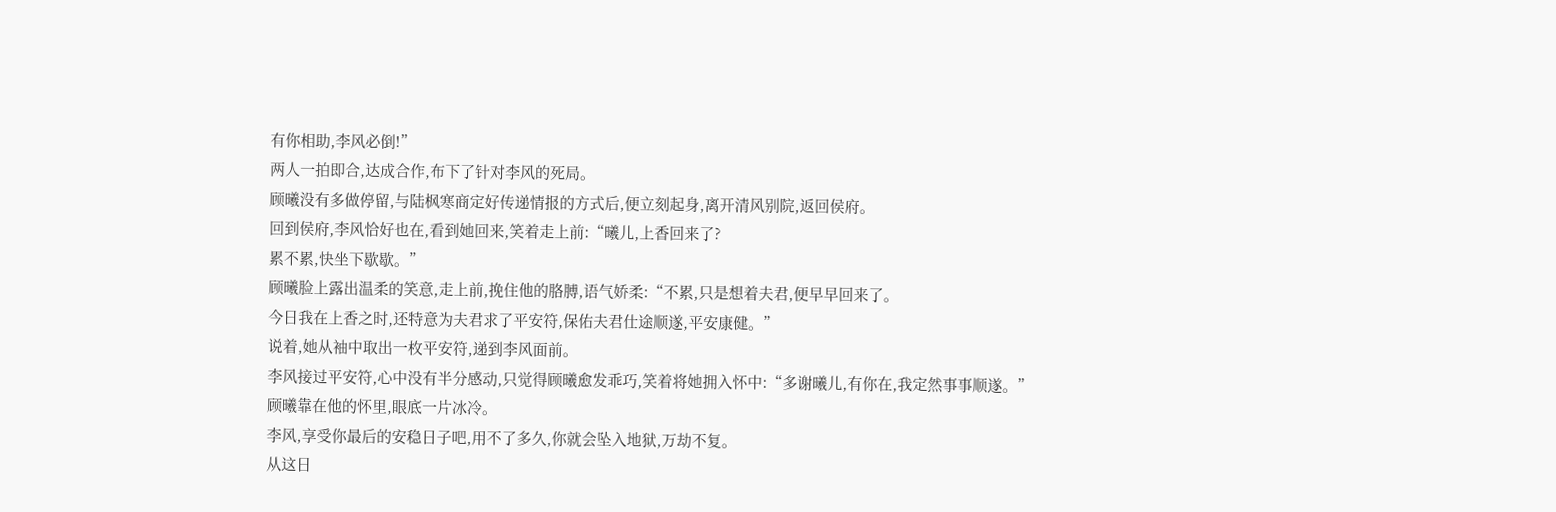有你相助,李风必倒!”
两人一拍即合,达成合作,布下了针对李风的死局。
顾曦没有多做停留,与陆枫寒商定好传递情报的方式后,便立刻起身,离开清风别院,返回侯府。
回到侯府,李风恰好也在,看到她回来,笑着走上前:“曦儿,上香回来了?
累不累,快坐下歇歇。”
顾曦脸上露出温柔的笑意,走上前,挽住他的胳膊,语气娇柔:“不累,只是想着夫君,便早早回来了。
今日我在上香之时,还特意为夫君求了平安符,保佑夫君仕途顺遂,平安康健。”
说着,她从袖中取出一枚平安符,递到李风面前。
李风接过平安符,心中没有半分感动,只觉得顾曦愈发乖巧,笑着将她拥入怀中:“多谢曦儿,有你在,我定然事事顺遂。”
顾曦靠在他的怀里,眼底一片冰冷。
李风,享受你最后的安稳日子吧,用不了多久,你就会坠入地狱,万劫不复。
从这日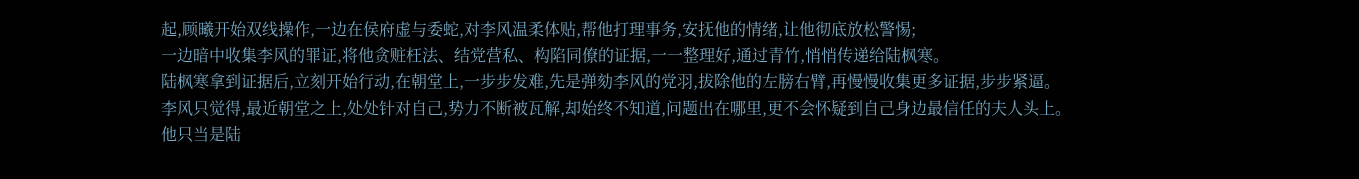起,顾曦开始双线操作,一边在侯府虚与委蛇,对李风温柔体贴,帮他打理事务,安抚他的情绪,让他彻底放松警惕;
一边暗中收集李风的罪证,将他贪赃枉法、结党营私、构陷同僚的证据,一一整理好,通过青竹,悄悄传递给陆枫寒。
陆枫寒拿到证据后,立刻开始行动,在朝堂上,一步步发难,先是弹劾李风的党羽,拔除他的左膀右臂,再慢慢收集更多证据,步步紧逼。
李风只觉得,最近朝堂之上,处处针对自己,势力不断被瓦解,却始终不知道,问题出在哪里,更不会怀疑到自己身边最信任的夫人头上。
他只当是陆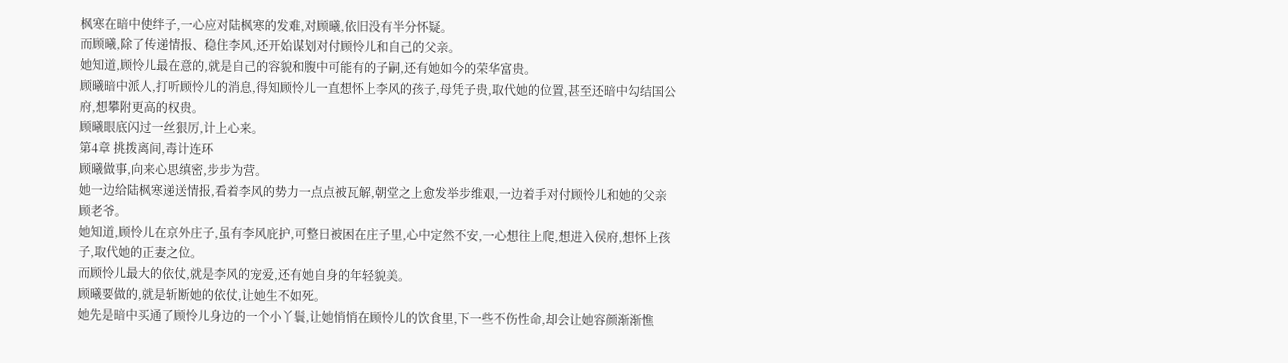枫寒在暗中使绊子,一心应对陆枫寒的发难,对顾曦,依旧没有半分怀疑。
而顾曦,除了传递情报、稳住李风,还开始谋划对付顾怜儿和自己的父亲。
她知道,顾怜儿最在意的,就是自己的容貌和腹中可能有的子嗣,还有她如今的荣华富贵。
顾曦暗中派人,打听顾怜儿的消息,得知顾怜儿一直想怀上李风的孩子,母凭子贵,取代她的位置,甚至还暗中勾结国公府,想攀附更高的权贵。
顾曦眼底闪过一丝狠厉,计上心来。
第4章 挑拨离间,毒计连环
顾曦做事,向来心思缜密,步步为营。
她一边给陆枫寒递送情报,看着李风的势力一点点被瓦解,朝堂之上愈发举步维艰,一边着手对付顾怜儿和她的父亲顾老爷。
她知道,顾怜儿在京外庄子,虽有李风庇护,可整日被困在庄子里,心中定然不安,一心想往上爬,想进入侯府,想怀上孩子,取代她的正妻之位。
而顾怜儿最大的依仗,就是李风的宠爱,还有她自身的年轻貌美。
顾曦要做的,就是斩断她的依仗,让她生不如死。
她先是暗中买通了顾怜儿身边的一个小丫鬟,让她悄悄在顾怜儿的饮食里,下一些不伤性命,却会让她容颜渐渐憔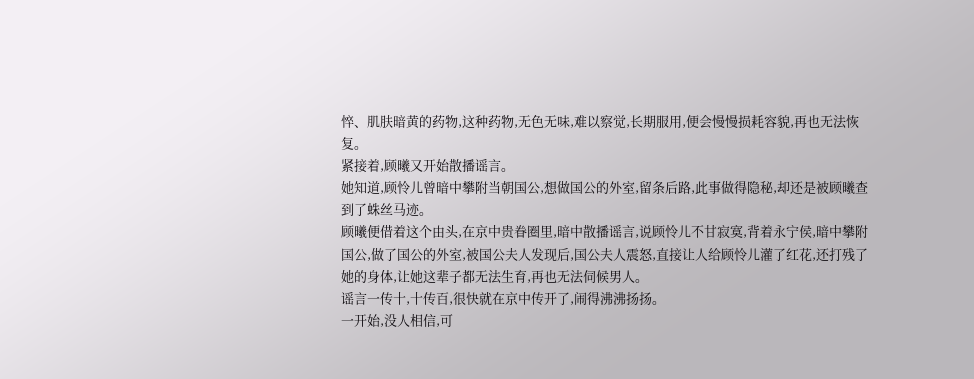悴、肌肤暗黄的药物,这种药物,无色无味,难以察觉,长期服用,便会慢慢损耗容貌,再也无法恢复。
紧接着,顾曦又开始散播谣言。
她知道,顾怜儿曾暗中攀附当朝国公,想做国公的外室,留条后路,此事做得隐秘,却还是被顾曦查到了蛛丝马迹。
顾曦便借着这个由头,在京中贵眷圈里,暗中散播谣言,说顾怜儿不甘寂寞,背着永宁侯,暗中攀附国公,做了国公的外室,被国公夫人发现后,国公夫人震怒,直接让人给顾怜儿灌了红花,还打残了她的身体,让她这辈子都无法生育,再也无法伺候男人。
谣言一传十,十传百,很快就在京中传开了,闹得沸沸扬扬。
一开始,没人相信,可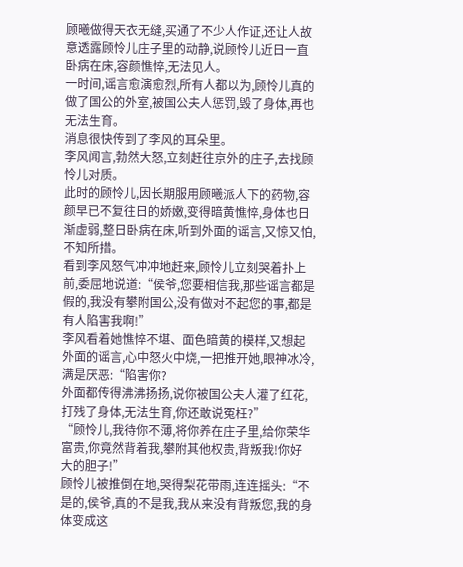顾曦做得天衣无缝,买通了不少人作证,还让人故意透露顾怜儿庄子里的动静,说顾怜儿近日一直卧病在床,容颜憔悴,无法见人。
一时间,谣言愈演愈烈,所有人都以为,顾怜儿真的做了国公的外室,被国公夫人惩罚,毁了身体,再也无法生育。
消息很快传到了李风的耳朵里。
李风闻言,勃然大怒,立刻赶往京外的庄子,去找顾怜儿对质。
此时的顾怜儿,因长期服用顾曦派人下的药物,容颜早已不复往日的娇嫩,变得暗黄憔悴,身体也日渐虚弱,整日卧病在床,听到外面的谣言,又惊又怕,不知所措。
看到李风怒气冲冲地赶来,顾怜儿立刻哭着扑上前,委屈地说道:“侯爷,您要相信我,那些谣言都是假的,我没有攀附国公,没有做对不起您的事,都是有人陷害我啊!”
李风看着她憔悴不堪、面色暗黄的模样,又想起外面的谣言,心中怒火中烧,一把推开她,眼神冰冷,满是厌恶:“陷害你?
外面都传得沸沸扬扬,说你被国公夫人灌了红花,打残了身体,无法生育,你还敢说冤枉?”
“顾怜儿,我待你不薄,将你养在庄子里,给你荣华富贵,你竟然背着我,攀附其他权贵,背叛我!你好大的胆子!”
顾怜儿被推倒在地,哭得梨花带雨,连连摇头:“不是的,侯爷,真的不是我,我从来没有背叛您,我的身体变成这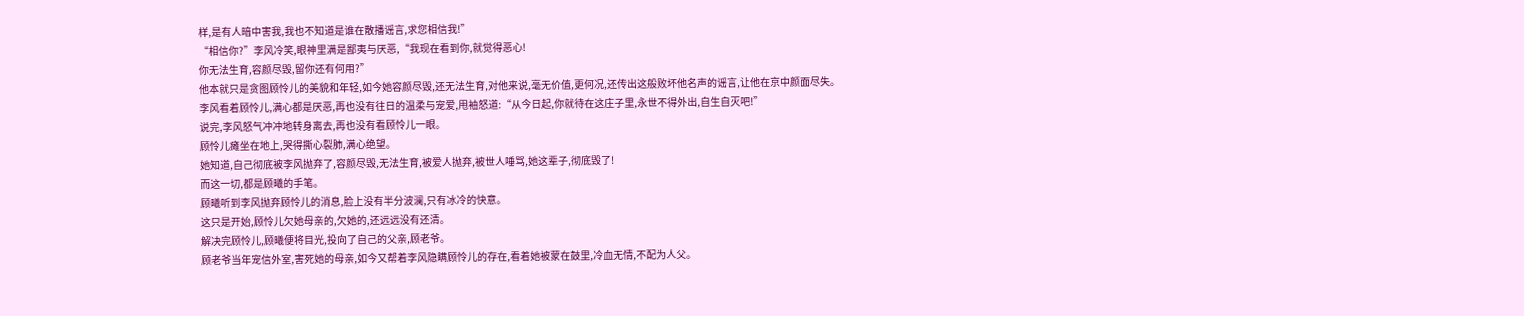样,是有人暗中害我,我也不知道是谁在散播谣言,求您相信我!”
“相信你?”李风冷笑,眼神里满是鄙夷与厌恶,“我现在看到你,就觉得恶心!
你无法生育,容颜尽毁,留你还有何用?”
他本就只是贪图顾怜儿的美貌和年轻,如今她容颜尽毁,还无法生育,对他来说,毫无价值,更何况,还传出这般败坏他名声的谣言,让他在京中颜面尽失。
李风看着顾怜儿,满心都是厌恶,再也没有往日的温柔与宠爱,甩袖怒道:“从今日起,你就待在这庄子里,永世不得外出,自生自灭吧!”
说完,李风怒气冲冲地转身离去,再也没有看顾怜儿一眼。
顾怜儿瘫坐在地上,哭得撕心裂肺,满心绝望。
她知道,自己彻底被李风抛弃了,容颜尽毁,无法生育,被爱人抛弃,被世人唾骂,她这辈子,彻底毁了!
而这一切,都是顾曦的手笔。
顾曦听到李风抛弃顾怜儿的消息,脸上没有半分波澜,只有冰冷的快意。
这只是开始,顾怜儿欠她母亲的,欠她的,还远远没有还清。
解决完顾怜儿,顾曦便将目光,投向了自己的父亲,顾老爷。
顾老爷当年宠信外室,害死她的母亲,如今又帮着李风隐瞒顾怜儿的存在,看着她被蒙在鼓里,冷血无情,不配为人父。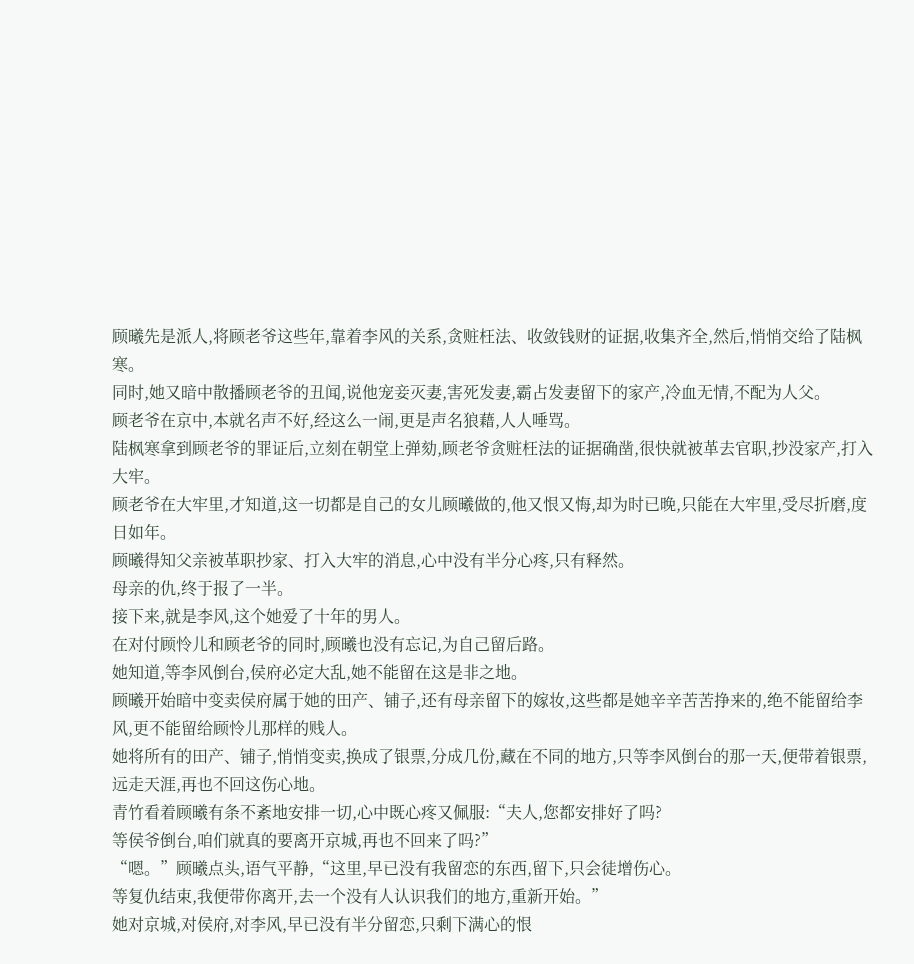顾曦先是派人,将顾老爷这些年,靠着李风的关系,贪赃枉法、收敛钱财的证据,收集齐全,然后,悄悄交给了陆枫寒。
同时,她又暗中散播顾老爷的丑闻,说他宠妾灭妻,害死发妻,霸占发妻留下的家产,冷血无情,不配为人父。
顾老爷在京中,本就名声不好,经这么一闹,更是声名狼藉,人人唾骂。
陆枫寒拿到顾老爷的罪证后,立刻在朝堂上弹劾,顾老爷贪赃枉法的证据确凿,很快就被革去官职,抄没家产,打入大牢。
顾老爷在大牢里,才知道,这一切都是自己的女儿顾曦做的,他又恨又悔,却为时已晚,只能在大牢里,受尽折磨,度日如年。
顾曦得知父亲被革职抄家、打入大牢的消息,心中没有半分心疼,只有释然。
母亲的仇,终于报了一半。
接下来,就是李风,这个她爱了十年的男人。
在对付顾怜儿和顾老爷的同时,顾曦也没有忘记,为自己留后路。
她知道,等李风倒台,侯府必定大乱,她不能留在这是非之地。
顾曦开始暗中变卖侯府属于她的田产、铺子,还有母亲留下的嫁妆,这些都是她辛辛苦苦挣来的,绝不能留给李风,更不能留给顾怜儿那样的贱人。
她将所有的田产、铺子,悄悄变卖,换成了银票,分成几份,藏在不同的地方,只等李风倒台的那一天,便带着银票,远走天涯,再也不回这伤心地。
青竹看着顾曦有条不紊地安排一切,心中既心疼又佩服:“夫人,您都安排好了吗?
等侯爷倒台,咱们就真的要离开京城,再也不回来了吗?”
“嗯。”顾曦点头,语气平静,“这里,早已没有我留恋的东西,留下,只会徒增伤心。
等复仇结束,我便带你离开,去一个没有人认识我们的地方,重新开始。”
她对京城,对侯府,对李风,早已没有半分留恋,只剩下满心的恨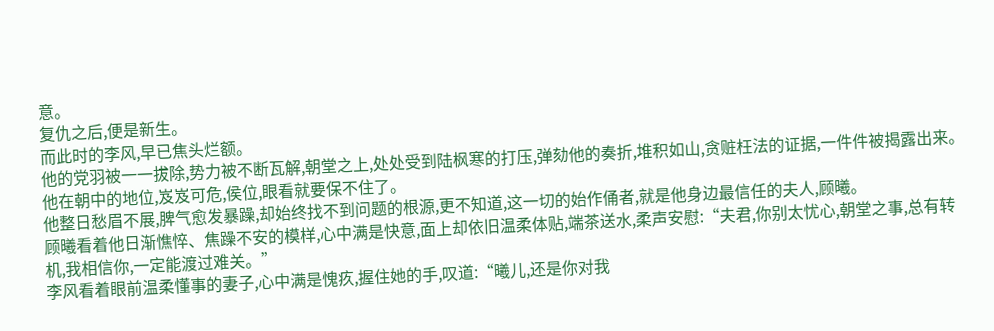意。
复仇之后,便是新生。
而此时的李风,早已焦头烂额。
他的党羽被一一拔除,势力被不断瓦解,朝堂之上,处处受到陆枫寒的打压,弹劾他的奏折,堆积如山,贪赃枉法的证据,一件件被揭露出来。
他在朝中的地位,岌岌可危,侯位,眼看就要保不住了。
他整日愁眉不展,脾气愈发暴躁,却始终找不到问题的根源,更不知道,这一切的始作俑者,就是他身边最信任的夫人,顾曦。
顾曦看着他日渐憔悴、焦躁不安的模样,心中满是快意,面上却依旧温柔体贴,端茶送水,柔声安慰:“夫君,你别太忧心,朝堂之事,总有转机,我相信你,一定能渡过难关。”
李风看着眼前温柔懂事的妻子,心中满是愧疚,握住她的手,叹道:“曦儿,还是你对我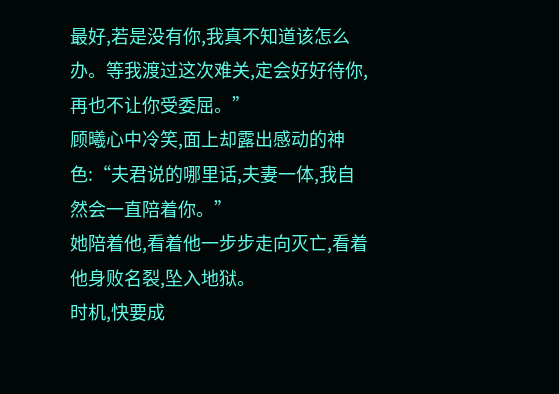最好,若是没有你,我真不知道该怎么办。等我渡过这次难关,定会好好待你,再也不让你受委屈。”
顾曦心中冷笑,面上却露出感动的神色:“夫君说的哪里话,夫妻一体,我自然会一直陪着你。”
她陪着他,看着他一步步走向灭亡,看着他身败名裂,坠入地狱。
时机,快要成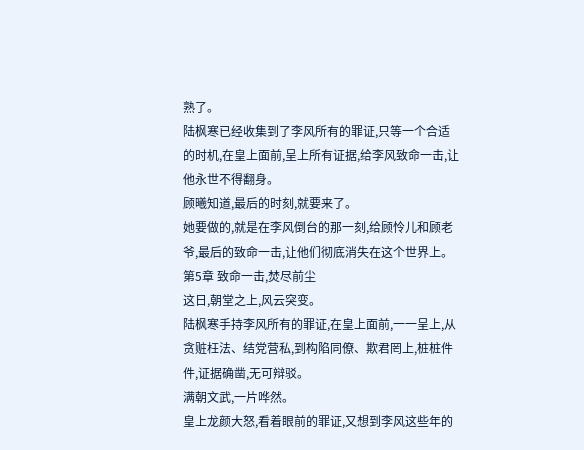熟了。
陆枫寒已经收集到了李风所有的罪证,只等一个合适的时机,在皇上面前,呈上所有证据,给李风致命一击,让他永世不得翻身。
顾曦知道,最后的时刻,就要来了。
她要做的,就是在李风倒台的那一刻,给顾怜儿和顾老爷,最后的致命一击,让他们彻底消失在这个世界上。
第5章 致命一击,焚尽前尘
这日,朝堂之上,风云突变。
陆枫寒手持李风所有的罪证,在皇上面前,一一呈上,从贪赃枉法、结党营私,到构陷同僚、欺君罔上,桩桩件件,证据确凿,无可辩驳。
满朝文武,一片哗然。
皇上龙颜大怒,看着眼前的罪证,又想到李风这些年的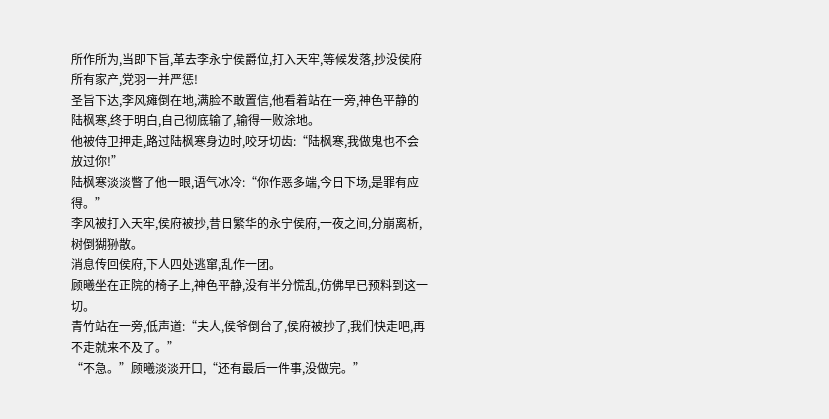所作所为,当即下旨,革去李永宁侯爵位,打入天牢,等候发落,抄没侯府所有家产,党羽一并严惩!
圣旨下达,李风瘫倒在地,满脸不敢置信,他看着站在一旁,神色平静的陆枫寒,终于明白,自己彻底输了,输得一败涂地。
他被侍卫押走,路过陆枫寒身边时,咬牙切齿:“陆枫寒,我做鬼也不会放过你!”
陆枫寒淡淡瞥了他一眼,语气冰冷:“你作恶多端,今日下场,是罪有应得。”
李风被打入天牢,侯府被抄,昔日繁华的永宁侯府,一夜之间,分崩离析,树倒猢狲散。
消息传回侯府,下人四处逃窜,乱作一团。
顾曦坐在正院的椅子上,神色平静,没有半分慌乱,仿佛早已预料到这一切。
青竹站在一旁,低声道:“夫人,侯爷倒台了,侯府被抄了,我们快走吧,再不走就来不及了。”
“不急。”顾曦淡淡开口,“还有最后一件事,没做完。”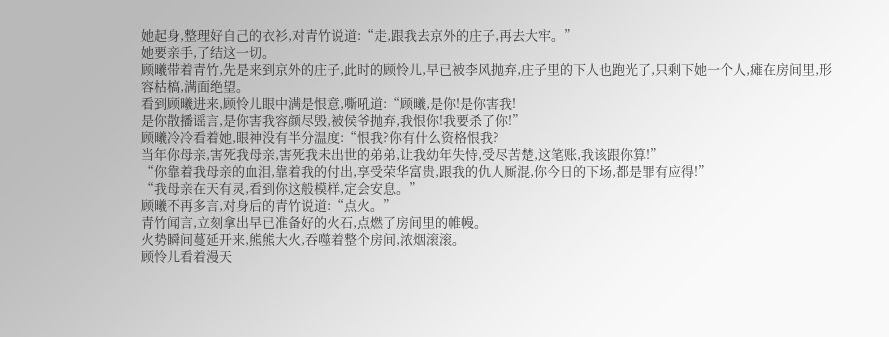她起身,整理好自己的衣衫,对青竹说道:“走,跟我去京外的庄子,再去大牢。”
她要亲手,了结这一切。
顾曦带着青竹,先是来到京外的庄子,此时的顾怜儿,早已被李风抛弃,庄子里的下人也跑光了,只剩下她一个人,瘫在房间里,形容枯槁,满面绝望。
看到顾曦进来,顾怜儿眼中满是恨意,嘶吼道:“顾曦,是你!是你害我!
是你散播谣言,是你害我容颜尽毁,被侯爷抛弃,我恨你!我要杀了你!”
顾曦冷冷看着她,眼神没有半分温度:“恨我?你有什么资格恨我?
当年你母亲,害死我母亲,害死我未出世的弟弟,让我幼年失恃,受尽苦楚,这笔账,我该跟你算!”
“你靠着我母亲的血泪,靠着我的付出,享受荣华富贵,跟我的仇人厮混,你今日的下场,都是罪有应得!”
“我母亲在天有灵,看到你这般模样,定会安息。”
顾曦不再多言,对身后的青竹说道:“点火。”
青竹闻言,立刻拿出早已准备好的火石,点燃了房间里的帷幔。
火势瞬间蔓延开来,熊熊大火,吞噬着整个房间,浓烟滚滚。
顾怜儿看着漫天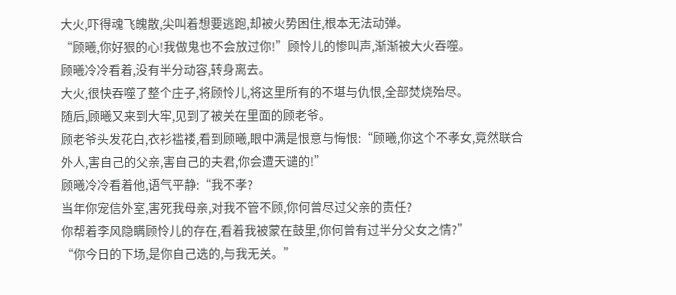大火,吓得魂飞魄散,尖叫着想要逃跑,却被火势困住,根本无法动弹。
“顾曦,你好狠的心!我做鬼也不会放过你!”顾怜儿的惨叫声,渐渐被大火吞噬。
顾曦冷冷看着,没有半分动容,转身离去。
大火,很快吞噬了整个庄子,将顾怜儿,将这里所有的不堪与仇恨,全部焚烧殆尽。
随后,顾曦又来到大牢,见到了被关在里面的顾老爷。
顾老爷头发花白,衣衫褴褛,看到顾曦,眼中满是恨意与悔恨:“顾曦,你这个不孝女,竟然联合外人,害自己的父亲,害自己的夫君,你会遭天谴的!”
顾曦冷冷看着他,语气平静:“我不孝?
当年你宠信外室,害死我母亲,对我不管不顾,你何曾尽过父亲的责任?
你帮着李风隐瞒顾怜儿的存在,看着我被蒙在鼓里,你何曾有过半分父女之情?”
“你今日的下场,是你自己选的,与我无关。”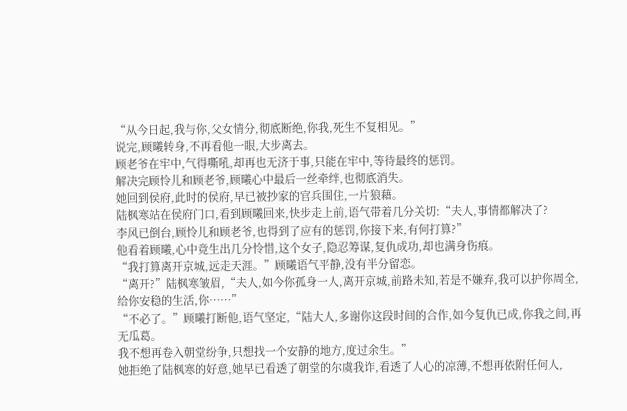“从今日起,我与你,父女情分,彻底断绝,你我,死生不复相见。”
说完,顾曦转身,不再看他一眼,大步离去。
顾老爷在牢中,气得嘶吼,却再也无济于事,只能在牢中,等待最终的惩罚。
解决完顾怜儿和顾老爷,顾曦心中最后一丝牵绊,也彻底消失。
她回到侯府,此时的侯府,早已被抄家的官兵围住,一片狼藉。
陆枫寒站在侯府门口,看到顾曦回来,快步走上前,语气带着几分关切:“夫人,事情都解决了?
李风已倒台,顾怜儿和顾老爷,也得到了应有的惩罚,你接下来,有何打算?”
他看着顾曦,心中竟生出几分怜惜,这个女子,隐忍筹谋,复仇成功,却也满身伤痕。
“我打算离开京城,远走天涯。”顾曦语气平静,没有半分留恋。
“离开?”陆枫寒皱眉,“夫人,如今你孤身一人,离开京城,前路未知,若是不嫌弃,我可以护你周全,给你安稳的生活,你……”
“不必了。”顾曦打断他,语气坚定,“陆大人,多谢你这段时间的合作,如今复仇已成,你我之间,再无瓜葛。
我不想再卷入朝堂纷争,只想找一个安静的地方,度过余生。”
她拒绝了陆枫寒的好意,她早已看透了朝堂的尔虞我诈,看透了人心的凉薄,不想再依附任何人,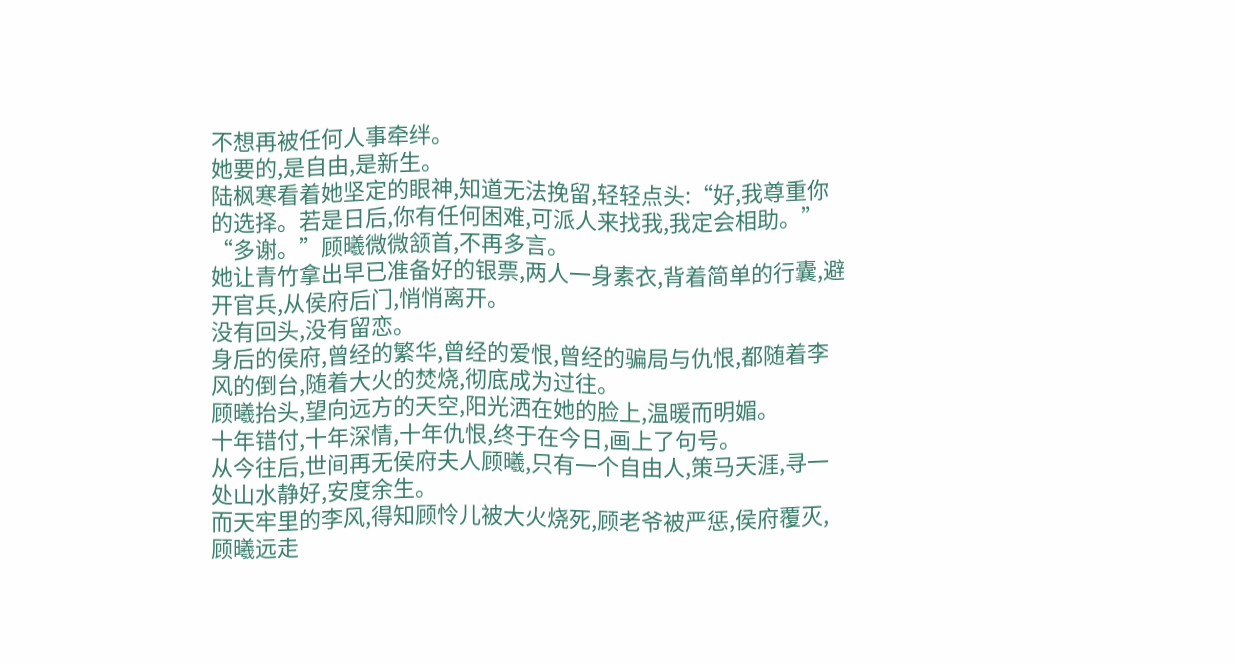不想再被任何人事牵绊。
她要的,是自由,是新生。
陆枫寒看着她坚定的眼神,知道无法挽留,轻轻点头:“好,我尊重你的选择。若是日后,你有任何困难,可派人来找我,我定会相助。”
“多谢。”顾曦微微颔首,不再多言。
她让青竹拿出早已准备好的银票,两人一身素衣,背着简单的行囊,避开官兵,从侯府后门,悄悄离开。
没有回头,没有留恋。
身后的侯府,曾经的繁华,曾经的爱恨,曾经的骗局与仇恨,都随着李风的倒台,随着大火的焚烧,彻底成为过往。
顾曦抬头,望向远方的天空,阳光洒在她的脸上,温暖而明媚。
十年错付,十年深情,十年仇恨,终于在今日,画上了句号。
从今往后,世间再无侯府夫人顾曦,只有一个自由人,策马天涯,寻一处山水静好,安度余生。
而天牢里的李风,得知顾怜儿被大火烧死,顾老爷被严惩,侯府覆灭,顾曦远走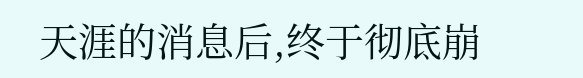天涯的消息后,终于彻底崩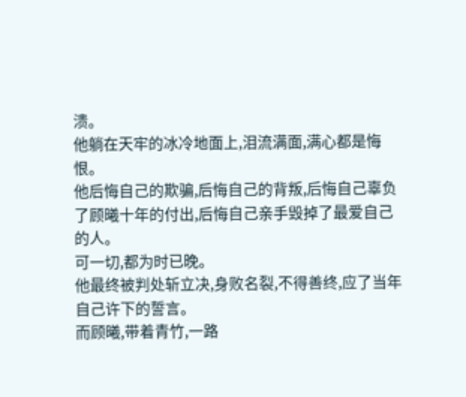溃。
他躺在天牢的冰冷地面上,泪流满面,满心都是悔恨。
他后悔自己的欺骗,后悔自己的背叛,后悔自己辜负了顾曦十年的付出,后悔自己亲手毁掉了最爱自己的人。
可一切,都为时已晚。
他最终被判处斩立决,身败名裂,不得善终,应了当年自己许下的誓言。
而顾曦,带着青竹,一路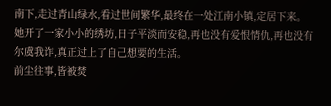南下,走过青山绿水,看过世间繁华,最终在一处江南小镇,定居下来。
她开了一家小小的绣坊,日子平淡而安稳,再也没有爱恨情仇,再也没有尔虞我诈,真正过上了自己想要的生活。
前尘往事,皆被焚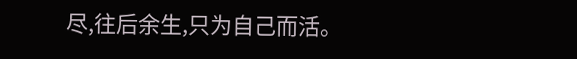尽,往后余生,只为自己而活。